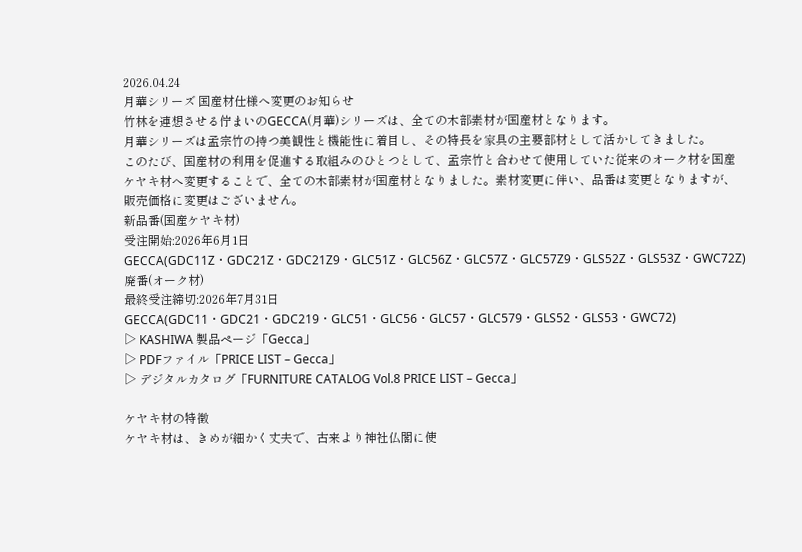2026.04.24
月華シリーズ 国産材仕様へ変更のお知らせ
竹林を連想させる佇まいのGECCA(月華)シリーズは、全ての木部素材が国産材となります。
月華シリーズは孟宗竹の持つ美観性と機能性に着目し、その特長を家具の主要部材として活かしてきました。
このたび、国産材の利用を促進する取組みのひとつとして、孟宗竹と合わせて使用していた従来のオーク材を国産ケヤキ材へ変更することで、全ての木部素材が国産材となりました。素材変更に伴い、品番は変更となりますが、販売価格に変更はございません。
新品番(国産ケヤキ材)
受注開始:2026年6月1日
GECCA(GDC11Z・GDC21Z・GDC21Z9・GLC51Z・GLC56Z・GLC57Z・GLC57Z9・GLS52Z・GLS53Z・GWC72Z)
廃番(オーク材)
最終受注締切:2026年7月31日
GECCA(GDC11・GDC21・GDC219・GLC51・GLC56・GLC57・GLC579・GLS52・GLS53・GWC72)
▷ KASHIWA 製品ページ「Gecca」
▷ PDFファイル「PRICE LIST – Gecca」
▷ デジタルカタログ「FURNITURE CATALOG Vol.8 PRICE LIST – Gecca」

ケヤキ材の特徴
ケヤキ材は、きめが細かく丈夫で、古来より神社仏閣に使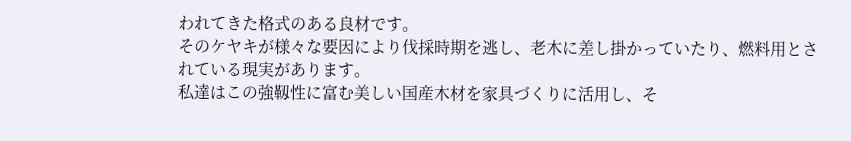われてきた格式のある良材です。
そのケヤキが様々な要因により伐採時期を逃し、老木に差し掛かっていたり、燃料用とされている現実があります。
私達はこの強靱性に富む美しい国産木材を家具づくりに活用し、そ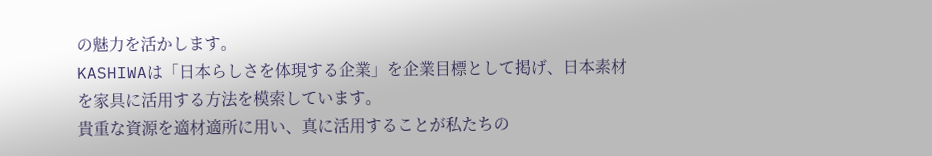の魅力を活かします。
KASHIWAは「日本らしさを体現する企業」を企業目標として掲げ、日本素材を家具に活用する方法を模索しています。
貴重な資源を適材適所に用い、真に活用することが私たちの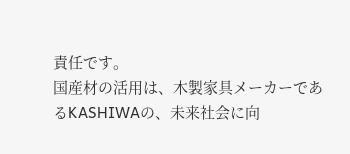責任です。
国産材の活用は、木製家具メーカーであるKASHIWAの、未来社会に向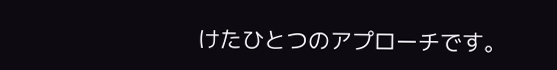けたひとつのアプローチです。